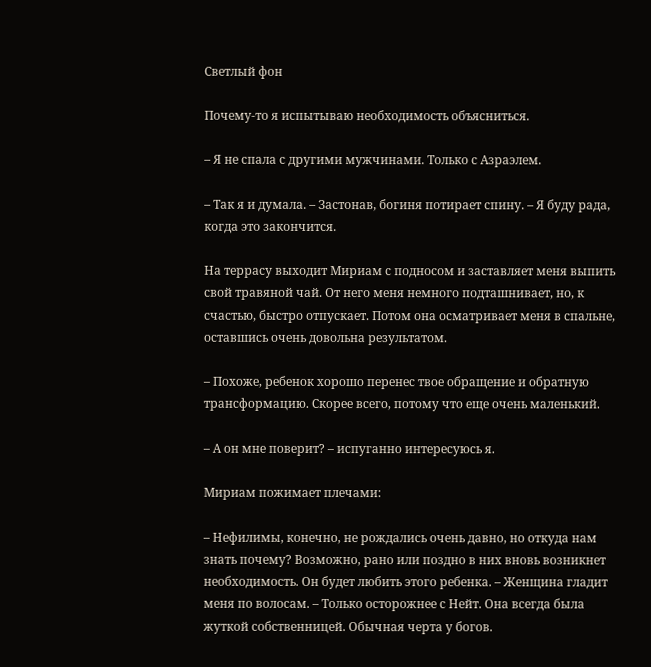Светлый фон

Почему-то я испытываю необходимость объясниться.

– Я не спала с другими мужчинами. Только с Азраэлем.

– Так я и думала. – Застонав, богиня потирает спину. – Я буду рада, когда это закончится.

На террасу выходит Мириам с подносом и заставляет меня выпить свой травяной чай. От него меня немного подташнивает, но, к счастью, быстро отпускает. Потом она осматривает меня в спальне, оставшись очень довольна результатом.

– Похоже, ребенок хорошо перенес твое обращение и обратную трансформацию. Скорее всего, потому что еще очень маленький.

– А он мне поверит? – испуганно интересуюсь я.

Мириам пожимает плечами:

– Нефилимы, конечно, не рождались очень давно, но откуда нам знать почему? Возможно, рано или поздно в них вновь возникнет необходимость. Он будет любить этого ребенка. – Женщина гладит меня по волосам. – Только осторожнее с Нейт. Она всегда была жуткой собственницей. Обычная черта у богов.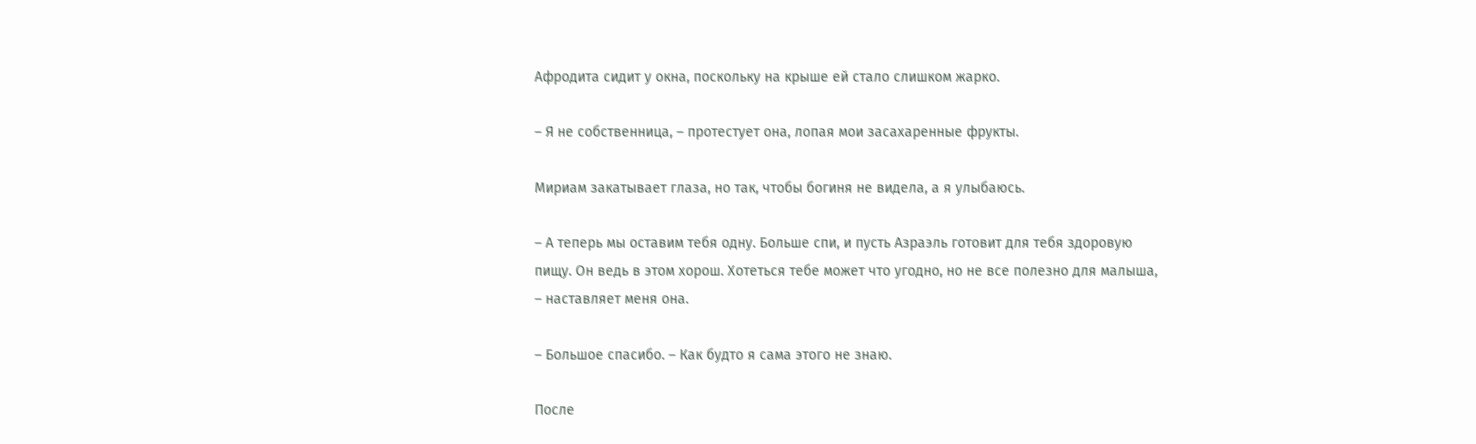Афродита сидит у окна, поскольку на крыше ей стало слишком жарко.

– Я не собственница, – протестует она, лопая мои засахаренные фрукты.

Мириам закатывает глаза, но так, чтобы богиня не видела, а я улыбаюсь.

– А теперь мы оставим тебя одну. Больше спи, и пусть Азраэль готовит для тебя здоровую пищу. Он ведь в этом хорош. Хотеться тебе может что угодно, но не все полезно для малыша, – наставляет меня она.

– Большое спасибо. – Как будто я сама этого не знаю.

После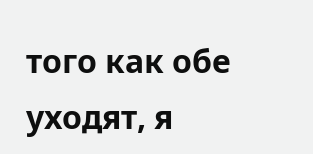того как обе уходят, я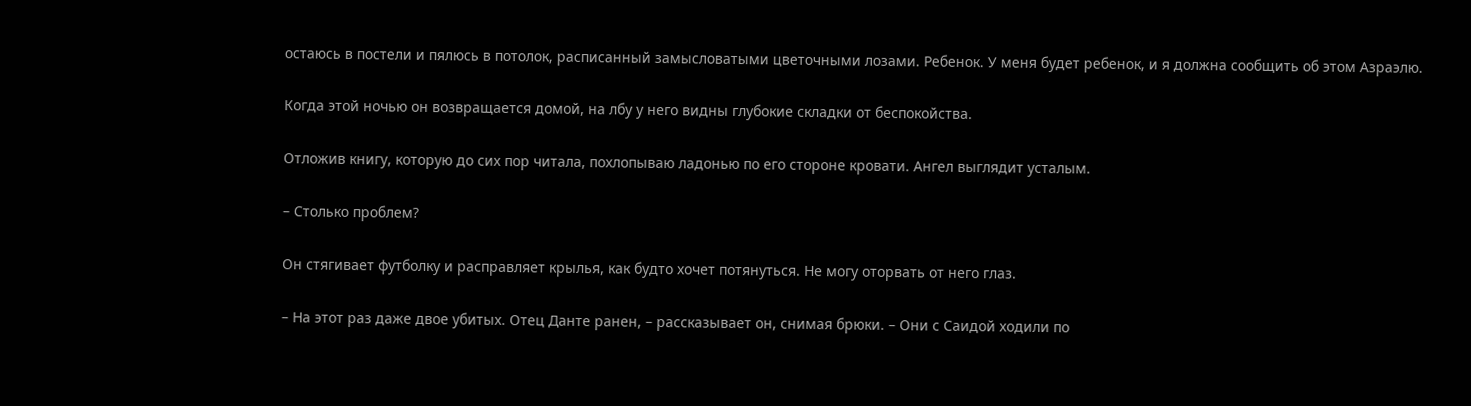остаюсь в постели и пялюсь в потолок, расписанный замысловатыми цветочными лозами. Ребенок. У меня будет ребенок, и я должна сообщить об этом Азраэлю.

Когда этой ночью он возвращается домой, на лбу у него видны глубокие складки от беспокойства.

Отложив книгу, которую до сих пор читала, похлопываю ладонью по его стороне кровати. Ангел выглядит усталым.

– Столько проблем?

Он стягивает футболку и расправляет крылья, как будто хочет потянуться. Не могу оторвать от него глаз.

– На этот раз даже двое убитых. Отец Данте ранен, – рассказывает он, снимая брюки. – Они с Саидой ходили по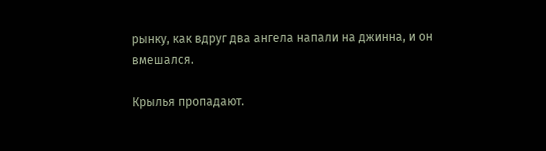рынку, как вдруг два ангела напали на джинна, и он вмешался.

Крылья пропадают.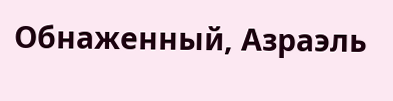Обнаженный, Азраэль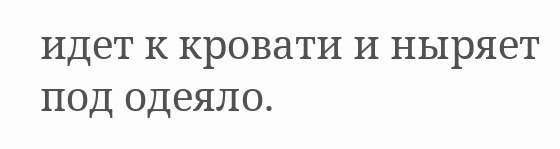идет к кровати и ныряет под одеяло.